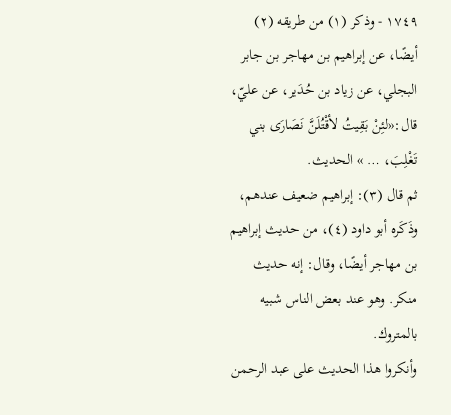١٧٤٩ - وذكر (١) من طريقه (٢) أيضًا، عن إبراهيم بن مهاجر بن جابر البجلي، عن زياد بن حُدَير، عن عليّ، قال:«لئِنْ بَقِيتُ لأقْتُلَنَّ نَصَارَى بني تَغْلِبَ، … » الحديث.
ثم قال (٣): إبراهيم ضعيف عندهم، وذَكَره أبو داود (٤)، من حديث إبراهيم بن مهاجر أيضًا، وقال: إنه حديث منكر. وهو عند بعض الناس شبيه بالمتروك.
وأنكروا هذا الحديث على عبد الرحمن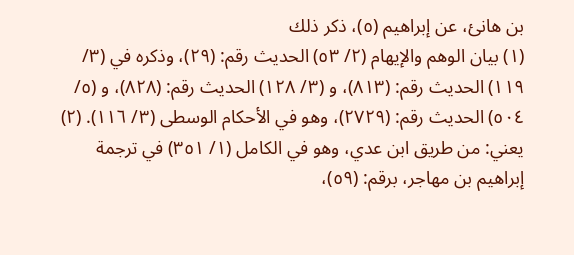بن هانئ، عن إبراهيم (٥)، ذكر ذلك
(١) بيان الوهم والإيهام (٢/ ٥٣) الحديث رقم: (٢٩)، وذكره في (٣/ ١١٩) الحديث رقم: (٨١٣)، و (٣/ ١٢٨) الحديث رقم: (٨٢٨)، و (٥/ ٥٠٤) الحديث رقم: (٢٧٢٩)، وهو في الأحكام الوسطى (٣/ ١١٦). (٢) يعني: من طريق ابن عدي، وهو في الكامل (١/ ٣٥١) في ترجمة إبراهيم بن مهاجر، برقم: (٥٩)،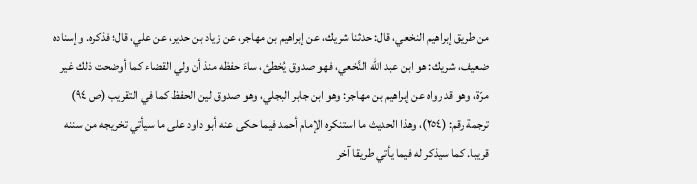من طريق إبراهيم النخعي، قال: حدثنا شريك، عن إبراهيم بن مهاجر، عن زياد بن حدير، عن علي، قال؛ فذكره. وإسناده ضعيف، شريك: هو ابن عبد الله النَّخعي، فهو صدوق يُخطئ، ساءَ حفظه منذ أن ولي القضاء كما أوضحت ذلك غير مرّة، وهو قد رواه عن إبراهيم بن مهاجر: وهو ابن جابر البجلي، وهو صدوق لين الحفظ كما في التقريب (ص ٩٤) ترجمة رقم: (٢٥٤)، وهذا الحديث ما استنكره الإمام أحمد فيما حكى عنه أبو داود على ما سيأتي تخريجه من سننه قريبا. كما سيذكر له فيما يأتي طريقا آخر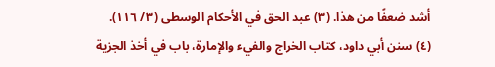أشد ضعفًا من هذا. (٣) عبد الحق في الأحكام الوسطى (٣/ ١١٦). (٤) سنن أبي داود، كتاب الخراج والفيء والإمارة، باب في أخذ الجزية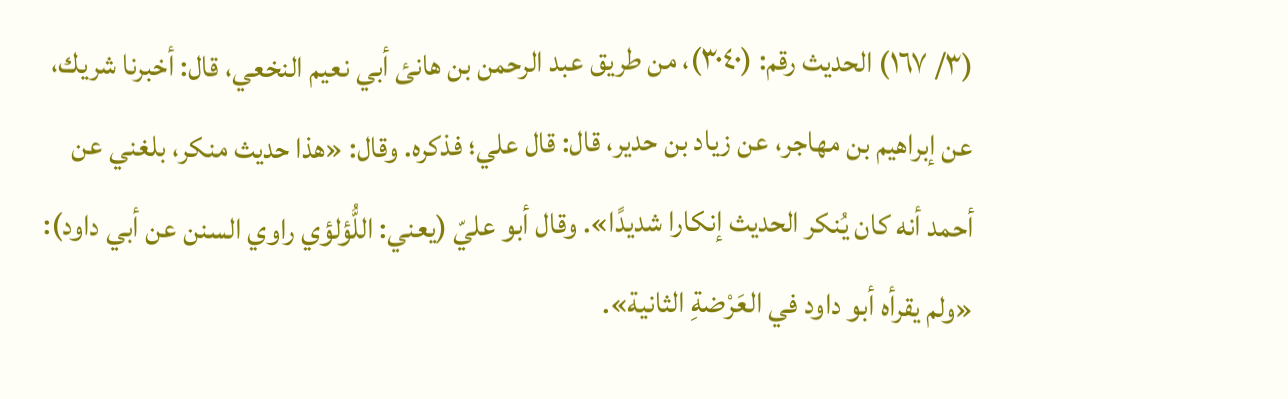(٣/ ١٦٧) الحديث رقم: (٣٠٤٠)، من طريق عبد الرحمن بن هانئ أبي نعيم النخعي، قال: أخبرنا شريك، عن إبراهيم بن مهاجر، عن زياد بن حدير، قال: قال علي؛ فذكره. وقال: «هذا حديث منكر، بلغني عن أحمد أنه كان يُنكر الحديث إنكارا شديدًا». وقال أبو عليّ (يعني: اللُّؤلؤي راوي السنن عن أبي داود): «ولم يقرأه أبو داود في العَرْضةِ الثانية».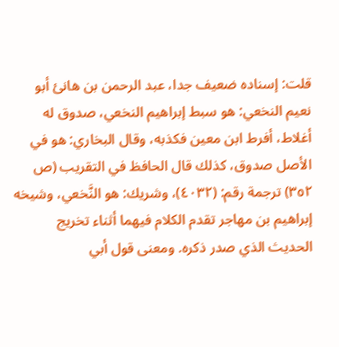قلت: إسناده ضعيف جدا، عبد الرحمن بن هانئ أبو نعيم النخعي: هو سبط إبراهيم النخعي، صدوق له أغلاط، أفرط ابن معين فكذبه، وقال البخاري: هو في الأصل صدوق، كذلك قال الحافظ في التقريب (ص ٣٥٢) ترجمة رقم: (٤٠٣٢)، وشريك: هو النَّخعي، وشيخه إبراهيم بن مهاجر تقدم الكلام فيهما أثناء تخريج الحديث الذي صدر ذكره. ومعنى قول أبي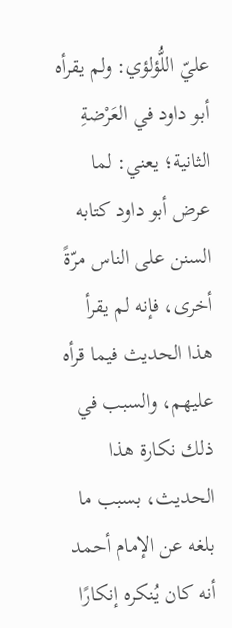عليّ اللُّؤلؤي: ولم يقرأه أبو داود في العَرْضةِ الثانية؛ يعني: لما عرض أبو داود كتابه السنن على الناس مرّةً أخرى، فإنه لم يقرأ هذا الحديث فيما قرأه عليهم، والسبب في ذلك نكارة هذا الحديث، بسبب ما بلغه عن الإمام أحمد أنه كان يُنكره إنكارًا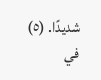شديدًا. (٥) في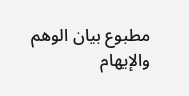مطبوع بيان الوهم والإيهام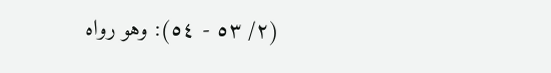(٢/ ٥٣ - ٥٤): وهو رواه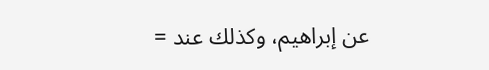عن إبراهيم، وكذلك عند =